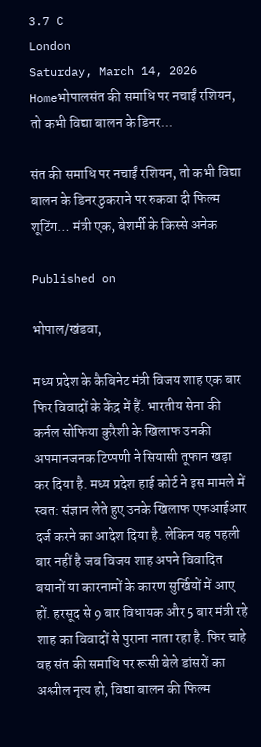3.7 C
London
Saturday, March 14, 2026
Homeभोपालसंत की समाधि पर नचाईं रशियन, तो कभी विद्या बालन के डिनर...

संत की समाधि पर नचाईं रशियन, तो कभी विद्या बालन के डिनर ठुकराने पर रुकवा दी फिल्म शूटिंग… मंत्री एक, बेशर्मी के किस्से अनेक

Published on

भोपाल/खंडवा,

मध्य प्रदेश के कैबिनेट मंत्री विजय शाह एक बार फिर विवादों के केंद्र में हैं. भारतीय सेना की कर्नल सोफिया कुरैशी के खिलाफ उनकी अपमानजनक टिप्पणी ने सियासी तूफान खड़ा कर दिया है. मध्य प्रदेश हाई कोर्ट ने इस मामले में स्वत: संज्ञान लेते हुए उनके खिलाफ एफआईआर दर्ज करने का आदेश दिया है. लेकिन यह पहली बार नहीं है जब विजय शाह अपने विवादित बयानों या कारनामों के कारण सुर्खियों में आए हों. हरसूद से 9 बार विधायक और 5 बार मंत्री रहे शाह का विवादों से पुराना नाता रहा है. फिर चाहे वह संत की समाधि पर रूसी बेले डांसरों का अश्लील नृत्य हो, विद्या बालन की फिल्म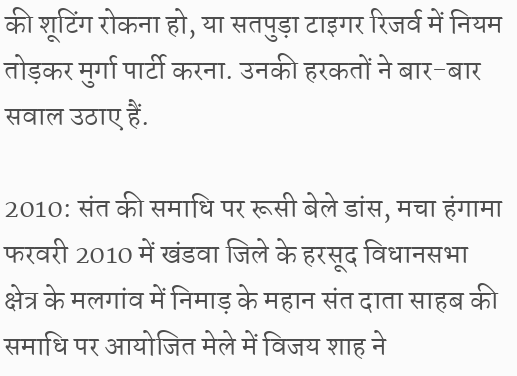की शूटिंग रोकना हो, या सतपुड़ा टाइगर रिजर्व में नियम तोड़कर मुर्गा पार्टी करना. उनकी हरकतों ने बार-बार सवाल उठाए हैं.

2010: संत की समाधि पर रूसी बेले डांस, मचा हंगामा
फरवरी 2010 में खंडवा जिले के हरसूद विधानसभा क्षेत्र के मलगांव में निमाड़ के महान संत दाता साहब की समाधि पर आयोजित मेले में विजय शाह ने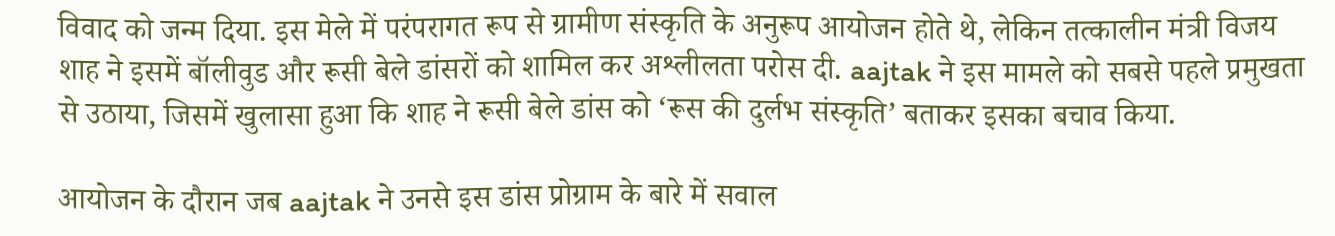विवाद को जन्म दिया. इस मेले में परंपरागत रूप से ग्रामीण संस्कृति के अनुरूप आयोजन होते थे, लेकिन तत्कालीन मंत्री विजय शाह ने इसमें बॉलीवुड और रूसी बेले डांसरों को शामिल कर अश्लीलता परोस दी. aajtak ने इस मामले को सबसे पहले प्रमुखता से उठाया, जिसमें खुलासा हुआ कि शाह ने रूसी बेले डांस को ‘रूस की दुर्लभ संस्कृति’ बताकर इसका बचाव किया.

आयोजन के दौरान जब aajtak ने उनसे इस डांस प्रोग्राम के बारे में सवाल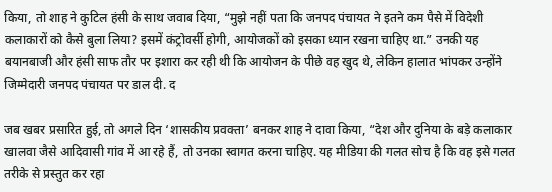किया, तो शाह ने कुटिल हंसी के साथ जवाब दिया, “मुझे नहीं पता कि जनपद पंचायत ने इतने कम पैसे में विदेशी कलाकारों को कैसे बुला लिया? इसमें कंट्रोवर्सी होगी, आयोजकों को इसका ध्यान रखना चाहिए था.” उनकी यह बयानबाजी और हंसी साफ तौर पर इशारा कर रही थी कि आयोजन के पीछे वह खुद थे, लेकिन हालात भांपकर उन्होंने जिम्मेदारी जनपद पंचायत पर डाल दी. द

जब खबर प्रसारित हुई, तो अगले दिन ‘शासकीय प्रवक्ता’ बनकर शाह ने दावा किया, “देश और दुनिया के बड़े कलाकार खालवा जैसे आदिवासी गांव में आ रहे हैं, तो उनका स्वागत करना चाहिए. यह मीडिया की गलत सोच है कि वह इसे गलत तरीके से प्रस्तुत कर रहा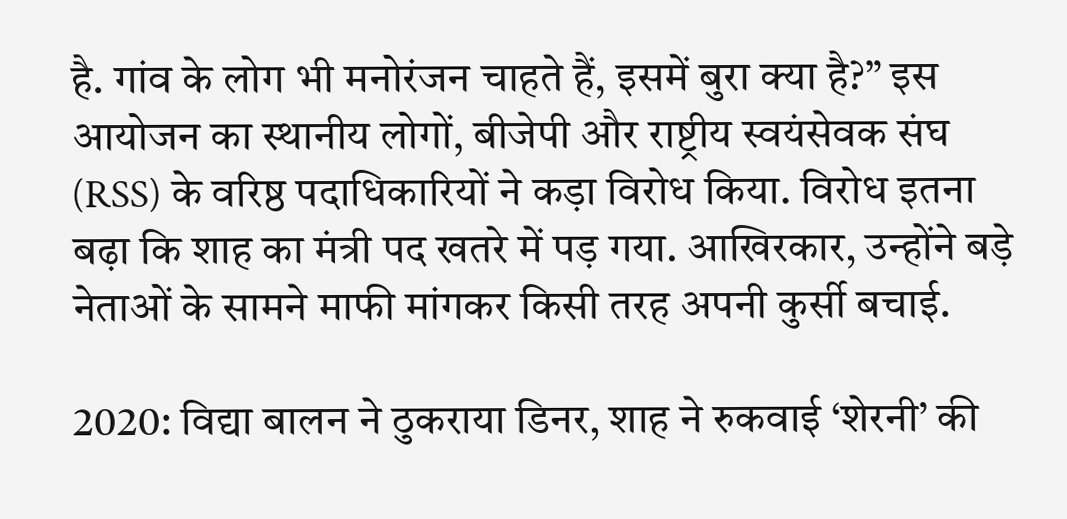है. गांव के लोग भी मनोरंजन चाहते हैं, इसमें बुरा क्या है?” इस आयोजन का स्थानीय लोगों, बीजेपी और राष्ट्रीय स्वयंसेवक संघ (RSS) के वरिष्ठ पदाधिकारियों ने कड़ा विरोध किया. विरोध इतना बढ़ा कि शाह का मंत्री पद खतरे में पड़ गया. आखिरकार, उन्होंने बड़े नेताओं के सामने माफी मांगकर किसी तरह अपनी कुर्सी बचाई.

2020: विद्या बालन ने ठुकराया डिनर, शाह ने रुकवाई ‘शेरनी’ की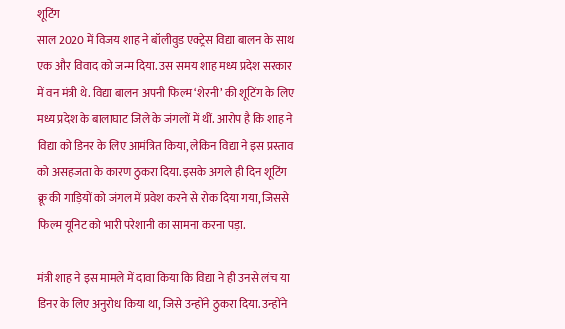शूटिंग
साल 2020 में विजय शाह ने बॉलीवुड एक्ट्रेस विद्या बालन के साथ एक और विवाद को जन्म दिया. उस समय शाह मध्य प्रदेश सरकार में वन मंत्री थे. विद्या बालन अपनी फिल्म ‘शेरनी’ की शूटिंग के लिए मध्य प्रदेश के बालाघाट जिले के जंगलों में थीं. आरोप है कि शाह ने विद्या को डिनर के लिए आमंत्रित किया, लेकिन विद्या ने इस प्रस्ताव को असहजता के कारण ठुकरा दिया. इसके अगले ही दिन शूटिंग क्रू की गाड़ियों को जंगल में प्रवेश करने से रोक दिया गया, जिससे फिल्म यूनिट को भारी परेशानी का सामना करना पड़ा.

मंत्री शाह ने इस मामले में दावा किया कि विद्या ने ही उनसे लंच या डिनर के लिए अनुरोध किया था, जिसे उन्होंने ठुकरा दिया. उन्होंने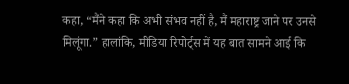कहा, “मैंने कहा कि अभी संभव नहीं है, मैं महाराष्ट्र जाने पर उनसे मिलूंगा.” हालांकि, मीडिया रिपोर्ट्स में यह बात सामने आई कि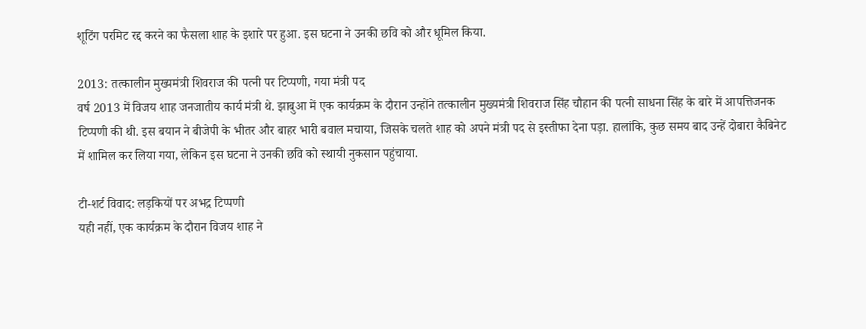शूटिंग परमिट रद्द करने का फैसला शाह के इशारे पर हुआ. इस घटना ने उनकी छवि को और धूमिल किया.

2013: तत्कालीन मुख्यमंत्री शिवराज की पत्नी पर टिप्पणी, गया मंत्री पद
वर्ष 2013 में विजय शाह जनजातीय कार्य मंत्री थे. झाबुआ में एक कार्यक्रम के दौरान उन्होंने तत्कालीन मुख्यमंत्री शिवराज सिंह चौहान की पत्नी साधना सिंह के बारे में आपत्तिजनक टिप्पणी की थी. इस बयान ने बीजेपी के भीतर और बाहर भारी बवाल मचाया, जिसके चलते शाह को अपने मंत्री पद से इस्तीफा देना पड़ा. हालांकि, कुछ समय बाद उन्हें दोबारा कैबिनेट में शामिल कर लिया गया, लेकिन इस घटना ने उनकी छवि को स्थायी नुकसान पहुंचाया.

टी-शर्ट विवाद: लड़कियों पर अभद्र टिप्पणी
यही नहीं, एक कार्यक्रम के दौरान विजय शाह ने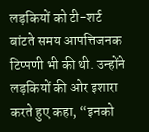लड़कियों को टी-शर्ट बांटते समय आपत्तिजनक टिप्पणी भी की थी. उन्होंने लड़कियों की ओर इशारा करते हुए कहा, “इनको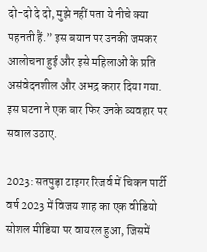दो-दो दे दो, मुझे नहीं पता ये नीचे क्या पहनती हैं.” इस बयान पर उनकी जमकर आलोचना हुई और इसे महिलाओं के प्रति असंवेदनशील और अभद्र करार दिया गया. इस घटना ने एक बार फिर उनके व्यवहार पर सवाल उठाए.

2023: सतपुड़ा टाइगर रिजर्व में चिकन पार्टी
वर्ष 2023 में विजय शाह का एक वीडियो सोशल मीडिया पर वायरल हुआ, जिसमें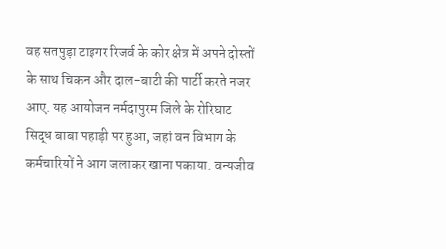वह सतपुड़ा टाइगर रिजर्व के कोर क्षेत्र में अपने दोस्तों के साथ चिकन और दाल-बाटी की पार्टी करते नजर आए. यह आयोजन नर्मदापुरम जिले के रोरिघाट सिद्ध बाबा पहाड़ी पर हुआ, जहां वन विभाग के कर्मचारियों ने आग जलाकर खाना पकाया. वन्यजीव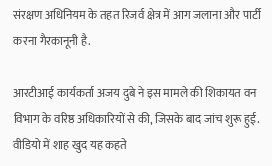संरक्षण अधिनियम के तहत रिजर्व क्षेत्र में आग जलाना और पार्टी करना गैरकानूनी है.

आरटीआई कार्यकर्ता अजय दुबे ने इस मामले की शिकायत वन विभाग के वरिष्ठ अधिकारियों से की, जिसके बाद जांच शुरू हुई. वीडियो में शाह खुद यह कहते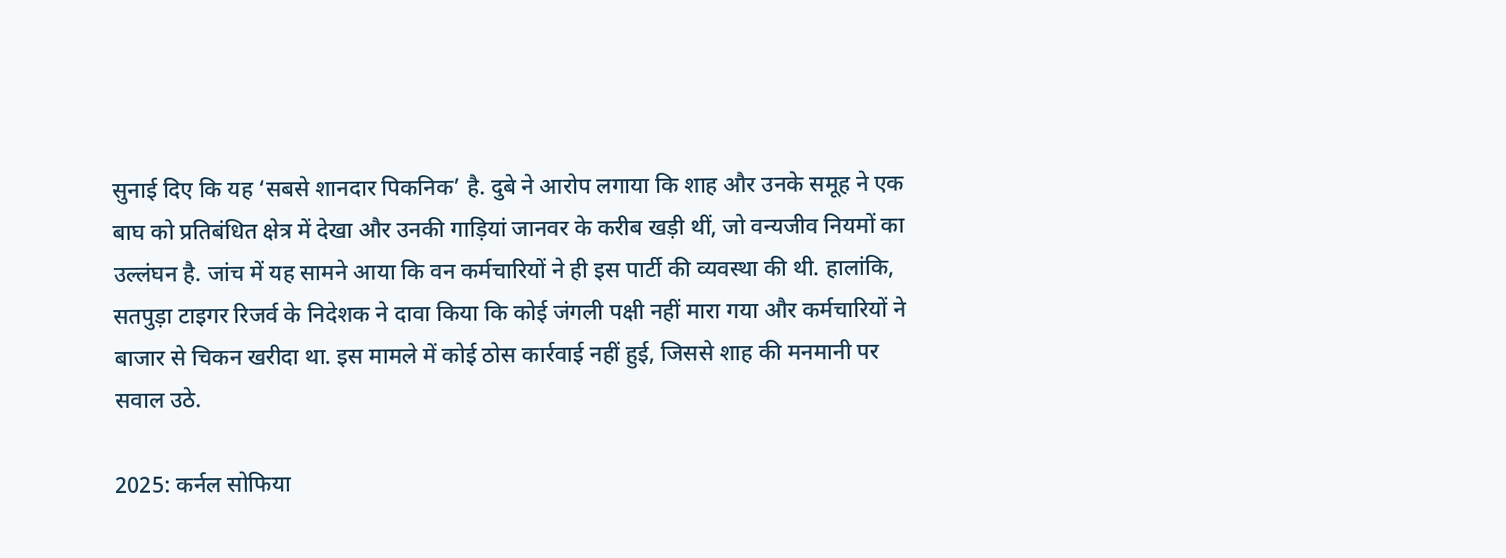सुनाई दिए कि यह ‘सबसे शानदार पिकनिक’ है. दुबे ने आरोप लगाया कि शाह और उनके समूह ने एक बाघ को प्रतिबंधित क्षेत्र में देखा और उनकी गाड़ियां जानवर के करीब खड़ी थीं, जो वन्यजीव नियमों का उल्लंघन है. जांच में यह सामने आया कि वन कर्मचारियों ने ही इस पार्टी की व्यवस्था की थी. हालांकि, सतपुड़ा टाइगर रिजर्व के निदेशक ने दावा किया कि कोई जंगली पक्षी नहीं मारा गया और कर्मचारियों ने बाजार से चिकन खरीदा था. इस मामले में कोई ठोस कार्रवाई नहीं हुई, जिससे शाह की मनमानी पर सवाल उठे.

2025: कर्नल सोफिया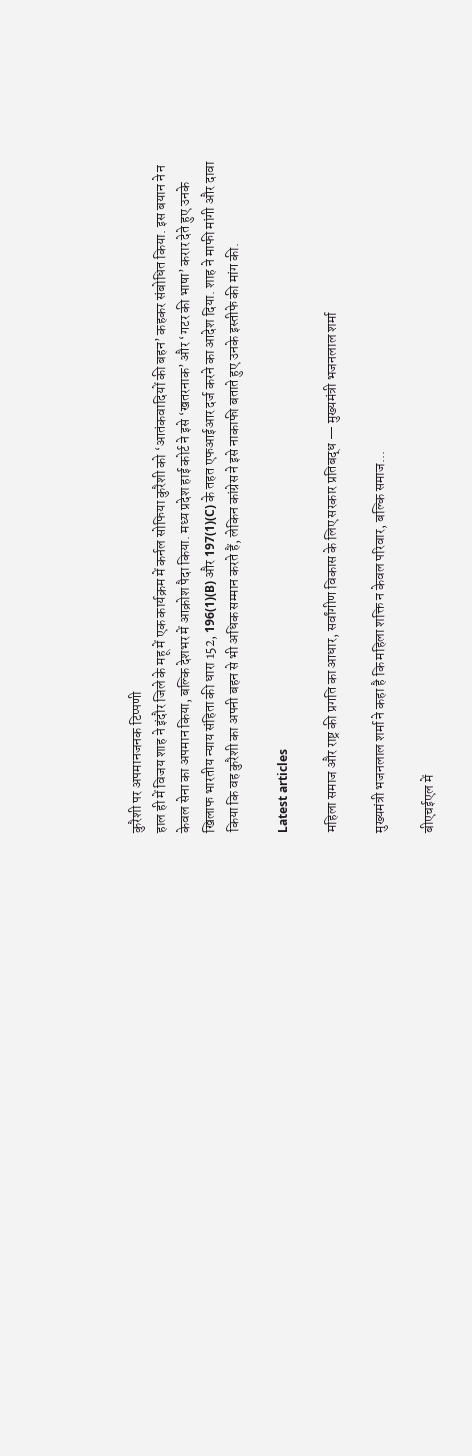कुरैशी पर अपमानजनक टिप्पणी
हाल ही में विजय शाह ने इंदौर जिले के महू में एक कार्यक्रम में कर्नल सोफिया कुरैशी को ‘आतंकवादियों की बहन’ कहकर संबोधित किया. इस बयान ने न केवल सेना का अपमान किया, बल्कि देशभर में आक्रोश पैदा किया. मध्य प्रदेश हाई कोर्ट ने इसे ‘खतरनाक’ और ‘गटर की भाषा’ करार देते हुए उनके खिलाफ भारतीय न्याय संहिता की धारा 152, 196(1)(B) और 197(1)(C) के तहत एफआईआर दर्ज करने का आदेश दिया. शाह ने माफी मांगी और दावा किया कि वह कुरैशी का अपनी बहन से भी अधिक सम्मान करते हैं, लेकिन कांग्रेस ने इसे नाकाफी बताते हुए उनके इस्तीफे की मांग की.

Latest articles

महिला समाज और राष्ट्र की प्रगति का आधार, सर्वांगीण विकास के लिए सरकार प्रतिबद्ध — मुख्यमंत्री भजनलाल शर्मा

मुख्यमंत्री भजनलाल शर्मा ने कहा है कि महिला शक्ति न केवल परिवार, बल्कि समाज...

बीएचईएल में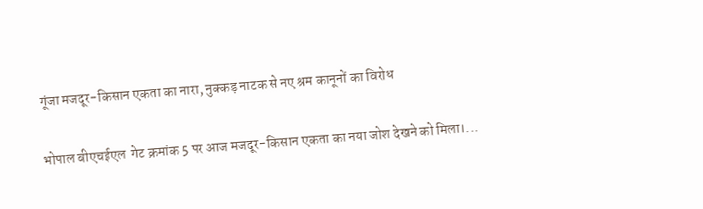गूंजा मजदूर-किसान एकता का नारा, नुक्कड़ नाटक से नए श्रम कानूनों का विरोध

भोपाल बीएचईएल  गेट क्रमांक 5 पर आज मजदूर-किसान एकता का नया जोश देखने को मिला।...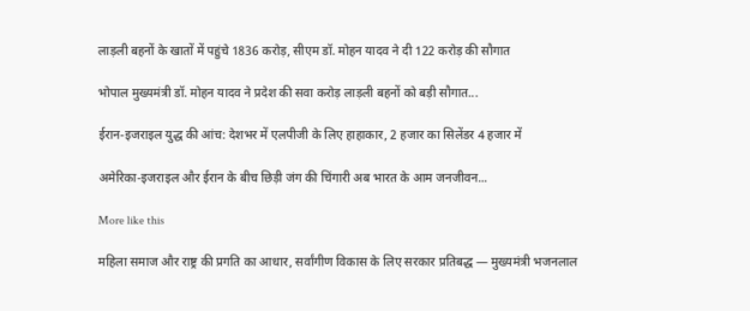लाड़ली बहनों के खातों में पहुंचे 1836 करोड़, सीएम डॉ. मोहन यादव ने दी 122 करोड़ की सौगात

भोपाल मुख्यमंत्री डॉ. मोहन यादव ने प्रदेश की सवा करोड़ लाड़ली बहनों को बड़ी सौगात...

ईरान-इजराइल युद्ध की आंच: देशभर में एलपीजी के लिए हाहाकार, 2 हजार का सिलेंडर 4 हजार में

अमेरिका-इजराइल और ईरान के बीच छिड़ी जंग की चिंगारी अब भारत के आम जनजीवन...

More like this

महिला समाज और राष्ट्र की प्रगति का आधार, सर्वांगीण विकास के लिए सरकार प्रतिबद्ध — मुख्यमंत्री भजनलाल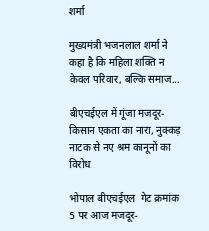शर्मा

मुख्यमंत्री भजनलाल शर्मा ने कहा है कि महिला शक्ति न केवल परिवार, बल्कि समाज...

बीएचईएल में गूंजा मजदूर-किसान एकता का नारा, नुक्कड़ नाटक से नए श्रम कानूनों का विरोध

भोपाल बीएचईएल  गेट क्रमांक 5 पर आज मजदूर-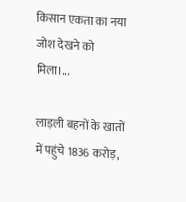किसान एकता का नया जोश देखने को मिला।...

लाड़ली बहनों के खातों में पहुंचे 1836 करोड़,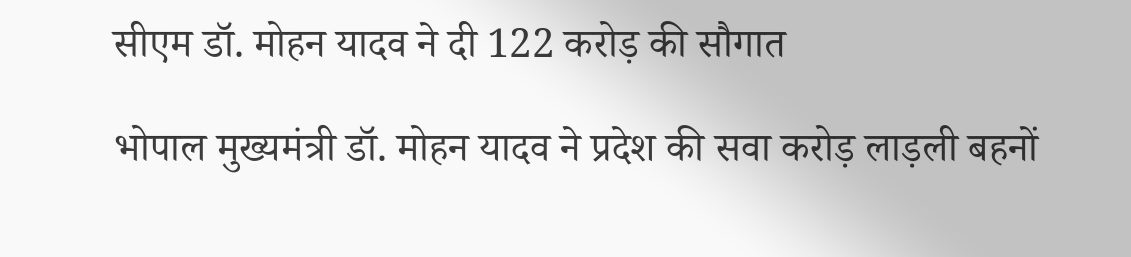सीएम डॉ. मोहन यादव ने दी 122 करोड़ की सौगात

भोपाल मुख्यमंत्री डॉ. मोहन यादव ने प्रदेश की सवा करोड़ लाड़ली बहनों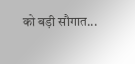को बड़ी सौगात...